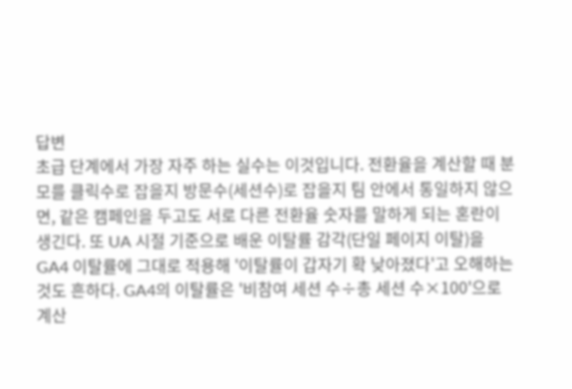답변
초급 단계에서 가장 자주 하는 실수는 이것입니다. 전환율을 계산할 때 분모를 클릭수로 잡을지 방문수(세션수)로 잡을지 팀 안에서 통일하지 않으면, 같은 캠페인을 두고도 서로 다른 전환율 숫자를 말하게 되는 혼란이 생긴다. 또 UA 시절 기준으로 배운 이탈률 감각(단일 페이지 이탈)을 GA4 이탈률에 그대로 적용해 '이탈률이 갑자기 확 낮아졌다'고 오해하는 것도 흔하다. GA4의 이탈률은 '비참여 세션 수÷총 세션 수×100'으로 계산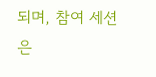되며, 참여 세션은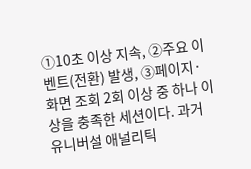①10초 이상 지속, ②주요 이벤트(전환) 발생, ③페이지·화면 조회 2회 이상 중 하나 이상을 충족한 세션이다. 과거 유니버설 애널리틱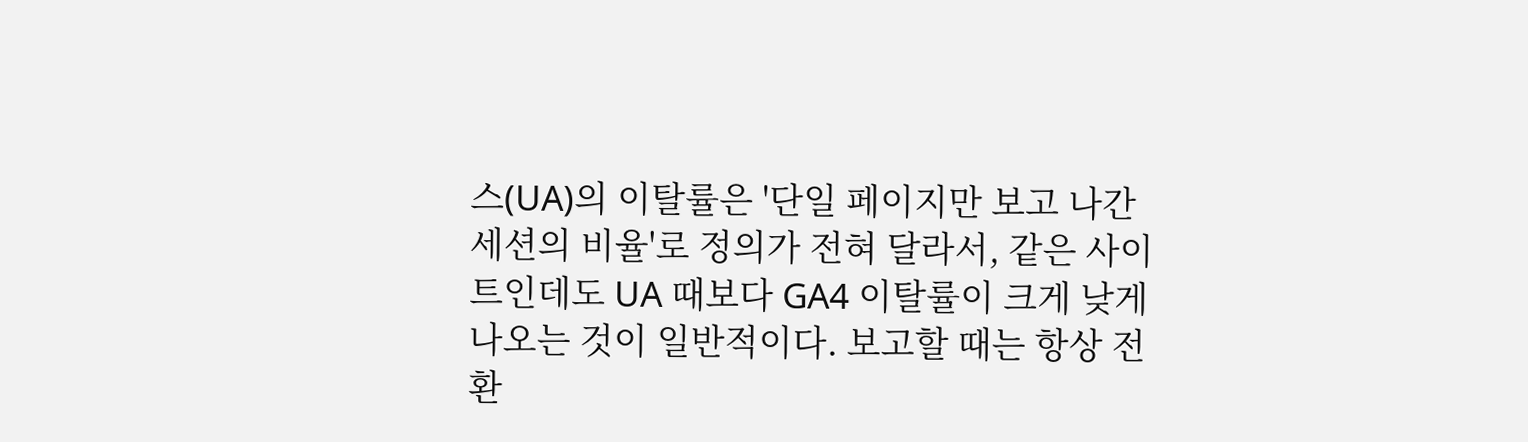스(UA)의 이탈률은 '단일 페이지만 보고 나간 세션의 비율'로 정의가 전혀 달라서, 같은 사이트인데도 UA 때보다 GA4 이탈률이 크게 낮게 나오는 것이 일반적이다. 보고할 때는 항상 전환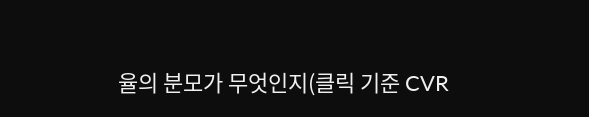율의 분모가 무엇인지(클릭 기준 CVR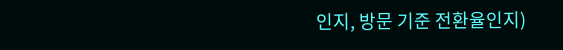인지, 방문 기준 전환율인지)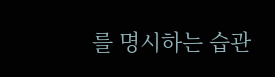를 명시하는 습관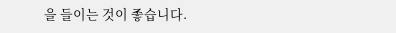을 들이는 것이 좋습니다.